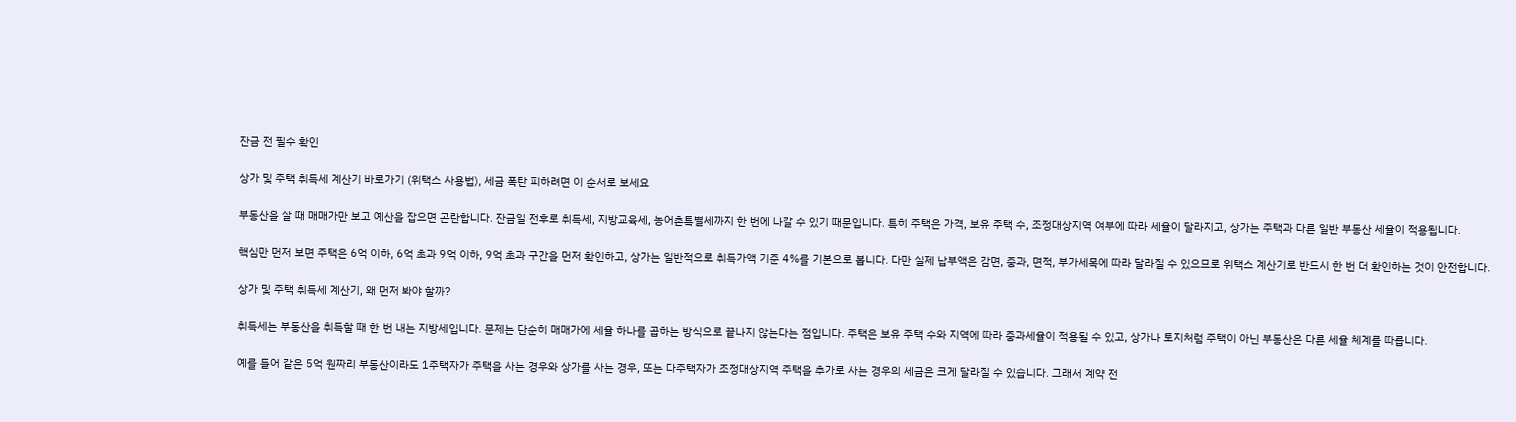잔금 전 필수 확인

상가 및 주택 취득세 계산기 바로가기 (위택스 사용법), 세금 폭탄 피하려면 이 순서로 보세요

부동산을 살 때 매매가만 보고 예산을 잡으면 곤란합니다. 잔금일 전후로 취득세, 지방교육세, 농어촌특별세까지 한 번에 나갈 수 있기 때문입니다. 특히 주택은 가격, 보유 주택 수, 조정대상지역 여부에 따라 세율이 달라지고, 상가는 주택과 다른 일반 부동산 세율이 적용됩니다.

핵심만 먼저 보면 주택은 6억 이하, 6억 초과 9억 이하, 9억 초과 구간을 먼저 확인하고, 상가는 일반적으로 취득가액 기준 4%를 기본으로 봅니다. 다만 실제 납부액은 감면, 중과, 면적, 부가세목에 따라 달라질 수 있으므로 위택스 계산기로 반드시 한 번 더 확인하는 것이 안전합니다.

상가 및 주택 취득세 계산기, 왜 먼저 봐야 할까?

취득세는 부동산을 취득할 때 한 번 내는 지방세입니다. 문제는 단순히 매매가에 세율 하나를 곱하는 방식으로 끝나지 않는다는 점입니다. 주택은 보유 주택 수와 지역에 따라 중과세율이 적용될 수 있고, 상가나 토지처럼 주택이 아닌 부동산은 다른 세율 체계를 따릅니다.

예를 들어 같은 5억 원짜리 부동산이라도 1주택자가 주택을 사는 경우와 상가를 사는 경우, 또는 다주택자가 조정대상지역 주택을 추가로 사는 경우의 세금은 크게 달라질 수 있습니다. 그래서 계약 전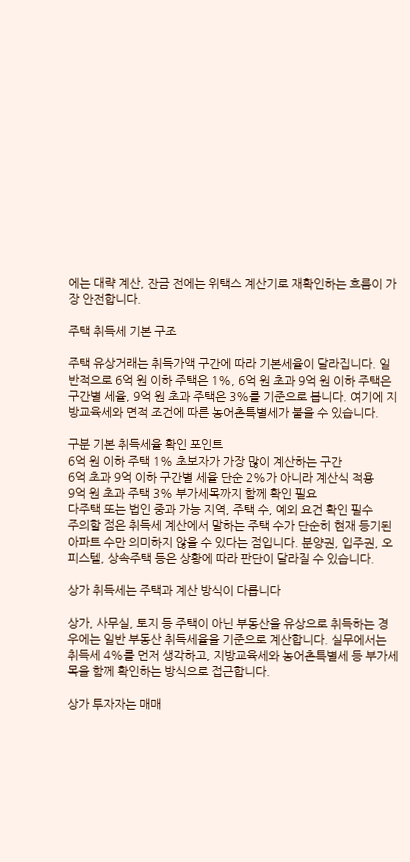에는 대략 계산, 잔금 전에는 위택스 계산기로 재확인하는 흐름이 가장 안전합니다.

주택 취득세 기본 구조

주택 유상거래는 취득가액 구간에 따라 기본세율이 달라집니다. 일반적으로 6억 원 이하 주택은 1%, 6억 원 초과 9억 원 이하 주택은 구간별 세율, 9억 원 초과 주택은 3%를 기준으로 봅니다. 여기에 지방교육세와 면적 조건에 따른 농어촌특별세가 붙을 수 있습니다.

구분 기본 취득세율 확인 포인트
6억 원 이하 주택 1% 초보자가 가장 많이 계산하는 구간
6억 초과 9억 이하 구간별 세율 단순 2%가 아니라 계산식 적용
9억 원 초과 주택 3% 부가세목까지 함께 확인 필요
다주택 또는 법인 중과 가능 지역, 주택 수, 예외 요건 확인 필수
주의할 점은 취득세 계산에서 말하는 주택 수가 단순히 현재 등기된 아파트 수만 의미하지 않을 수 있다는 점입니다. 분양권, 입주권, 오피스텔, 상속주택 등은 상황에 따라 판단이 달라질 수 있습니다.

상가 취득세는 주택과 계산 방식이 다릅니다

상가, 사무실, 토지 등 주택이 아닌 부동산을 유상으로 취득하는 경우에는 일반 부동산 취득세율을 기준으로 계산합니다. 실무에서는 취득세 4%를 먼저 생각하고, 지방교육세와 농어촌특별세 등 부가세목을 함께 확인하는 방식으로 접근합니다.

상가 투자자는 매매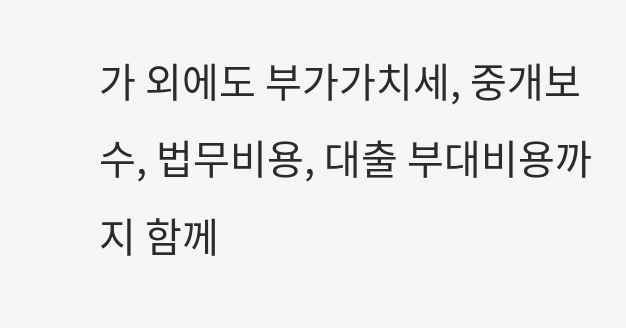가 외에도 부가가치세, 중개보수, 법무비용, 대출 부대비용까지 함께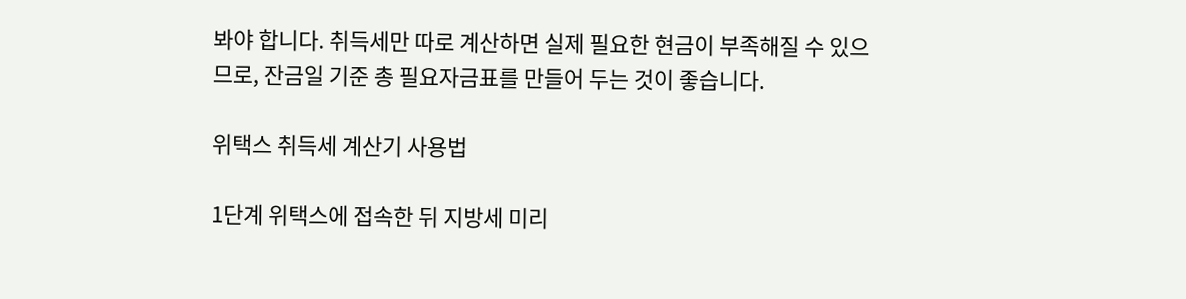봐야 합니다. 취득세만 따로 계산하면 실제 필요한 현금이 부족해질 수 있으므로, 잔금일 기준 총 필요자금표를 만들어 두는 것이 좋습니다.

위택스 취득세 계산기 사용법

1단계 위택스에 접속한 뒤 지방세 미리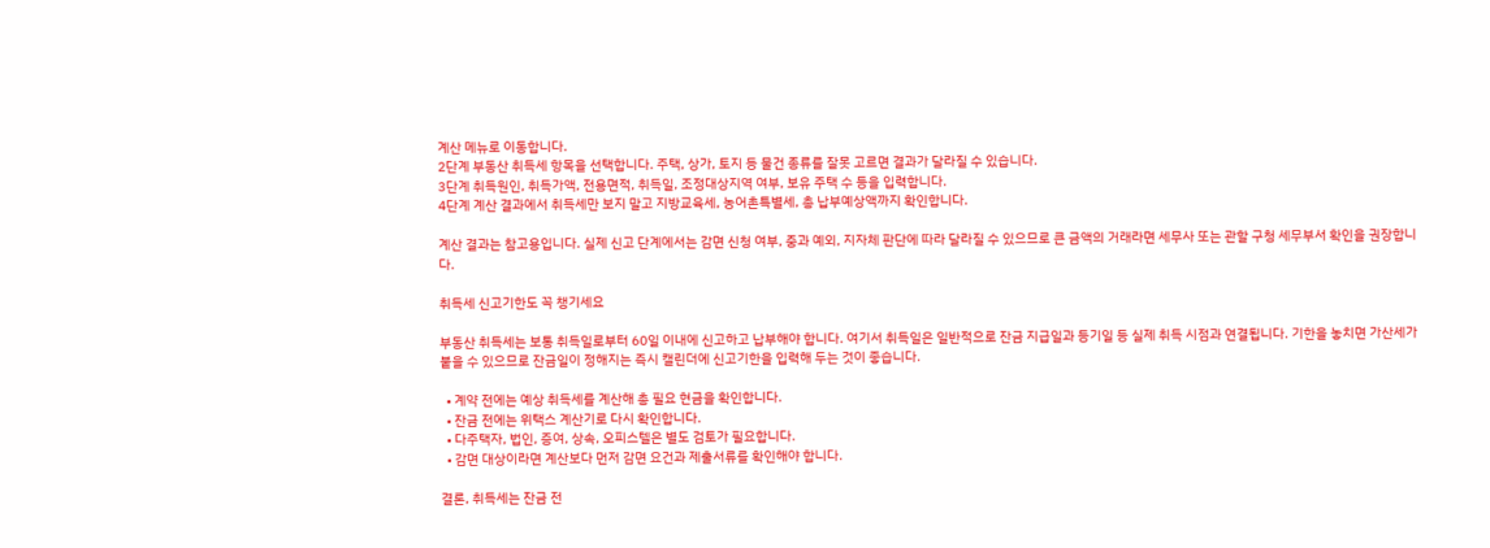계산 메뉴로 이동합니다.
2단계 부동산 취득세 항목을 선택합니다. 주택, 상가, 토지 등 물건 종류를 잘못 고르면 결과가 달라질 수 있습니다.
3단계 취득원인, 취득가액, 전용면적, 취득일, 조정대상지역 여부, 보유 주택 수 등을 입력합니다.
4단계 계산 결과에서 취득세만 보지 말고 지방교육세, 농어촌특별세, 총 납부예상액까지 확인합니다.

계산 결과는 참고용입니다. 실제 신고 단계에서는 감면 신청 여부, 중과 예외, 지자체 판단에 따라 달라질 수 있으므로 큰 금액의 거래라면 세무사 또는 관할 구청 세무부서 확인을 권장합니다.

취득세 신고기한도 꼭 챙기세요

부동산 취득세는 보통 취득일로부터 60일 이내에 신고하고 납부해야 합니다. 여기서 취득일은 일반적으로 잔금 지급일과 등기일 등 실제 취득 시점과 연결됩니다. 기한을 놓치면 가산세가 붙을 수 있으므로 잔금일이 정해지는 즉시 캘린더에 신고기한을 입력해 두는 것이 좋습니다.

  • 계약 전에는 예상 취득세를 계산해 총 필요 현금을 확인합니다.
  • 잔금 전에는 위택스 계산기로 다시 확인합니다.
  • 다주택자, 법인, 증여, 상속, 오피스텔은 별도 검토가 필요합니다.
  • 감면 대상이라면 계산보다 먼저 감면 요건과 제출서류를 확인해야 합니다.

결론, 취득세는 잔금 전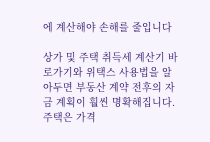에 계산해야 손해를 줄입니다

상가 및 주택 취득세 계산기 바로가기와 위택스 사용법을 알아두면 부동산 계약 전후의 자금 계획이 훨씬 명확해집니다. 주택은 가격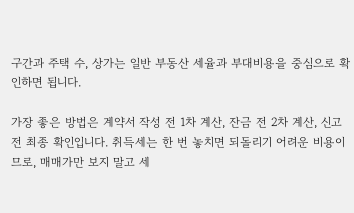구간과 주택 수, 상가는 일반 부동산 세율과 부대비용을 중심으로 확인하면 됩니다.

가장 좋은 방법은 계약서 작성 전 1차 계산, 잔금 전 2차 계산, 신고 전 최종 확인입니다. 취득세는 한 번 놓치면 되돌리기 어려운 비용이므로, 매매가만 보지 말고 세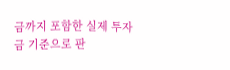금까지 포함한 실제 투자금 기준으로 판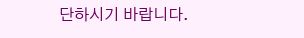단하시기 바랍니다.